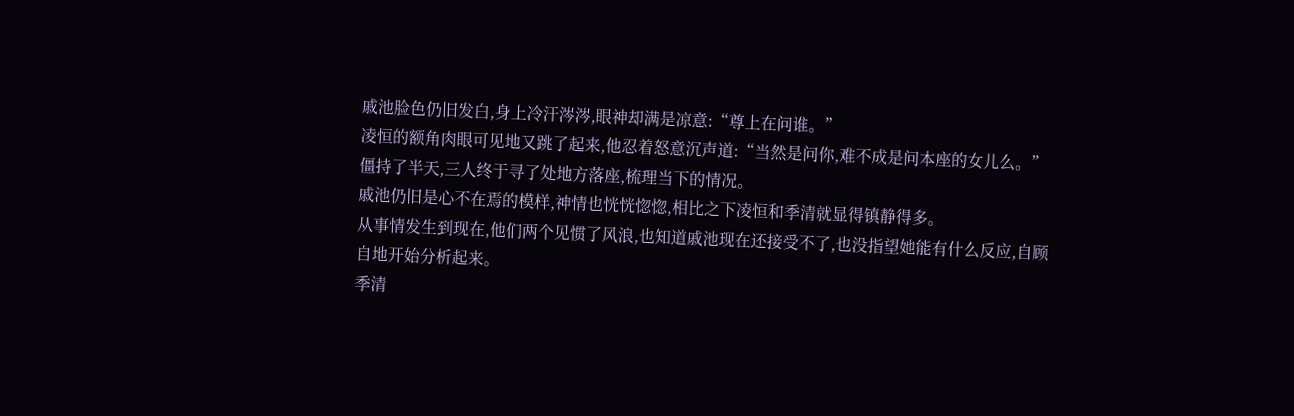戚池脸色仍旧发白,身上冷汗涔涔,眼神却满是凉意:“尊上在问谁。”
凌恒的额角肉眼可见地又跳了起来,他忍着怒意沉声道:“当然是问你,难不成是问本座的女儿么。”
僵持了半天,三人终于寻了处地方落座,梳理当下的情况。
戚池仍旧是心不在焉的模样,神情也恍恍惚惚,相比之下凌恒和季清就显得镇静得多。
从事情发生到现在,他们两个见惯了风浪,也知道戚池现在还接受不了,也没指望她能有什么反应,自顾自地开始分析起来。
季清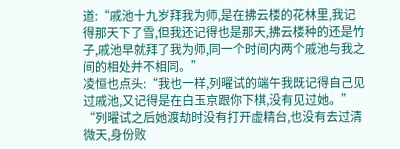道:“戚池十九岁拜我为师,是在拂云楼的花林里,我记得那天下了雪,但我还记得也是那天,拂云楼种的还是竹子,戚池早就拜了我为师,同一个时间内两个戚池与我之间的相处并不相同。”
凌恒也点头:“我也一样,列曜试的端午我既记得自己见过戚池,又记得是在白玉京跟你下棋,没有见过她。”
“列曜试之后她渡劫时没有打开虚精台,也没有去过清微天,身份败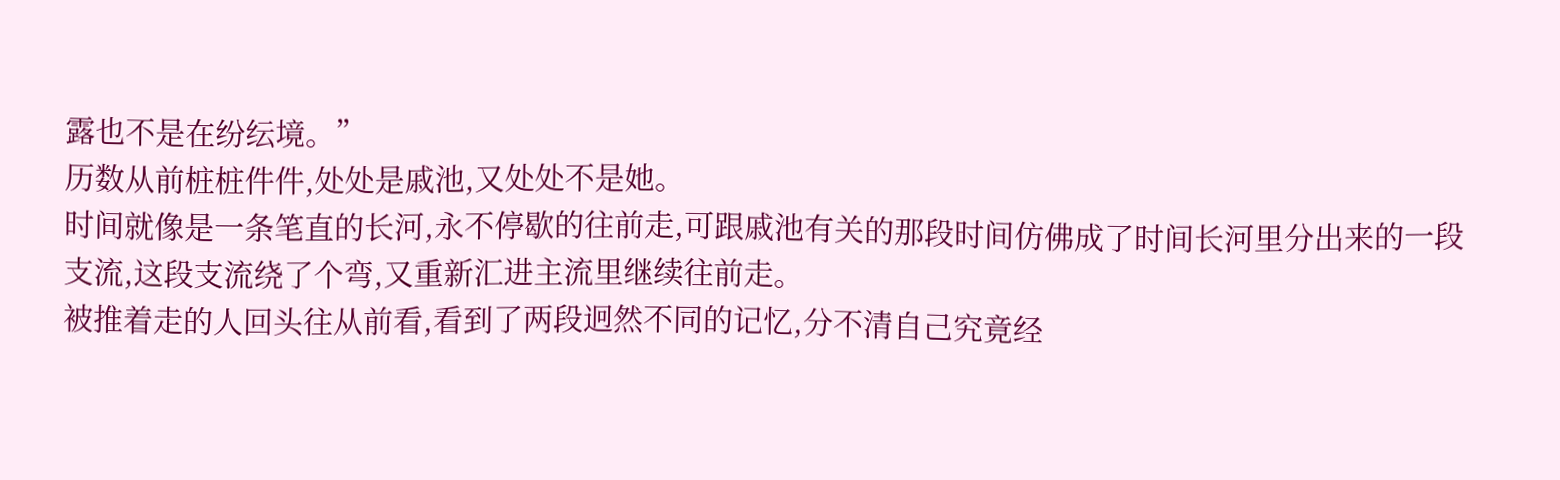露也不是在纷纭境。”
历数从前桩桩件件,处处是戚池,又处处不是她。
时间就像是一条笔直的长河,永不停歇的往前走,可跟戚池有关的那段时间仿佛成了时间长河里分出来的一段支流,这段支流绕了个弯,又重新汇进主流里继续往前走。
被推着走的人回头往从前看,看到了两段迥然不同的记忆,分不清自己究竟经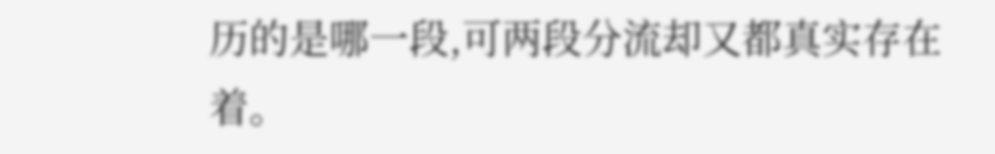历的是哪一段,可两段分流却又都真实存在着。